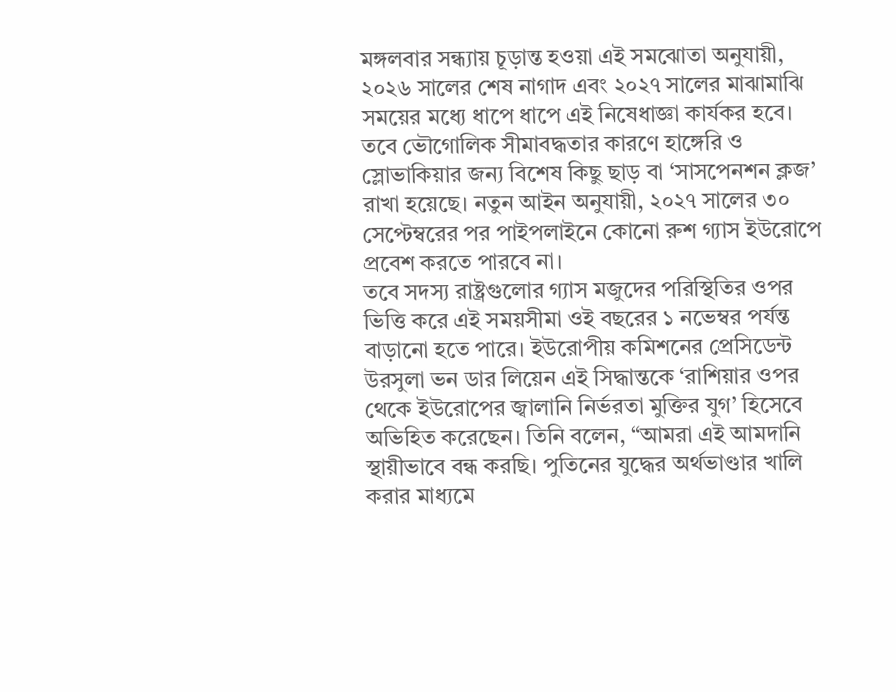মঙ্গলবার সন্ধ্যায় চূড়ান্ত হওয়া এই সমঝোতা অনুযায়ী, ২০২৬ সালের শেষ নাগাদ এবং ২০২৭ সালের মাঝামাঝি সময়ের মধ্যে ধাপে ধাপে এই নিষেধাজ্ঞা কার্যকর হবে। তবে ভৌগোলিক সীমাবদ্ধতার কারণে হাঙ্গেরি ও স্লোভাকিয়ার জন্য বিশেষ কিছু ছাড় বা ‘সাসপেনশন ক্লজ’ রাখা হয়েছে। নতুন আইন অনুযায়ী, ২০২৭ সালের ৩০ সেপ্টেম্বরের পর পাইপলাইনে কোনো রুশ গ্যাস ইউরোপে প্রবেশ করতে পারবে না।
তবে সদস্য রাষ্ট্রগুলোর গ্যাস মজুদের পরিস্থিতির ওপর ভিত্তি করে এই সময়সীমা ওই বছরের ১ নভেম্বর পর্যন্ত বাড়ানো হতে পারে। ইউরোপীয় কমিশনের প্রেসিডেন্ট উরসুলা ভন ডার লিয়েন এই সিদ্ধান্তকে ‘রাশিয়ার ওপর থেকে ইউরোপের জ্বালানি নির্ভরতা মুক্তির যুগ’ হিসেবে অভিহিত করেছেন। তিনি বলেন, “আমরা এই আমদানি স্থায়ীভাবে বন্ধ করছি। পুতিনের যুদ্ধের অর্থভাণ্ডার খালি করার মাধ্যমে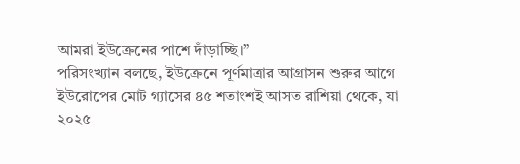আমরা ইউক্রেনের পাশে দাঁড়াচ্ছি।”
পরিসংখ্যান বলছে, ইউক্রেনে পূর্ণমাত্রার আগ্রাসন শুরুর আগে ইউরোপের মোট গ্যাসের ৪৫ শতাংশই আসত রাশিয়া থেকে, যা ২০২৫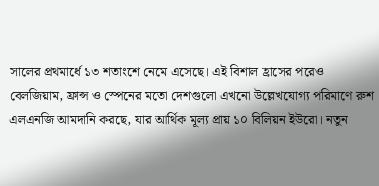সালের প্রথমার্ধে ১৩ শতাংশে নেমে এসেছে। এই বিশাল হ্রাসের পরেও বেলজিয়াম, ফ্রান্স ও স্পেনের মতো দেশগুলো এখনো উল্লেখযোগ্য পরিমাণে রুশ এলএনজি আমদানি করছে, যার আর্থিক মূল্য প্রায় ১০ বিলিয়ন ইউরো। নতুন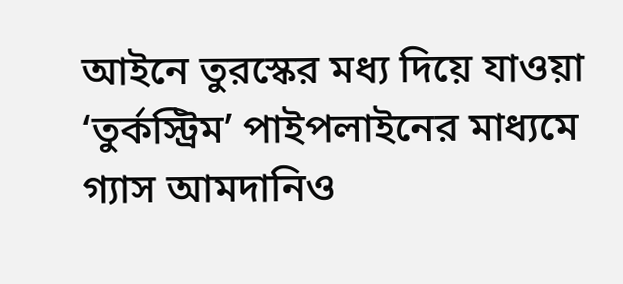আইনে তুরস্কের মধ্য দিয়ে যাওয়া ‘তুর্কস্ট্রিম’ পাইপলাইনের মাধ্যমে গ্যাস আমদানিও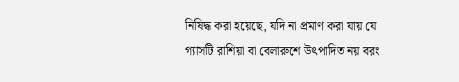নিষিদ্ধ করা হয়েছে, যদি না প্রমাণ করা যায় যে গ্যাসটি রাশিয়া বা বেলারুশে উৎপাদিত নয় বরং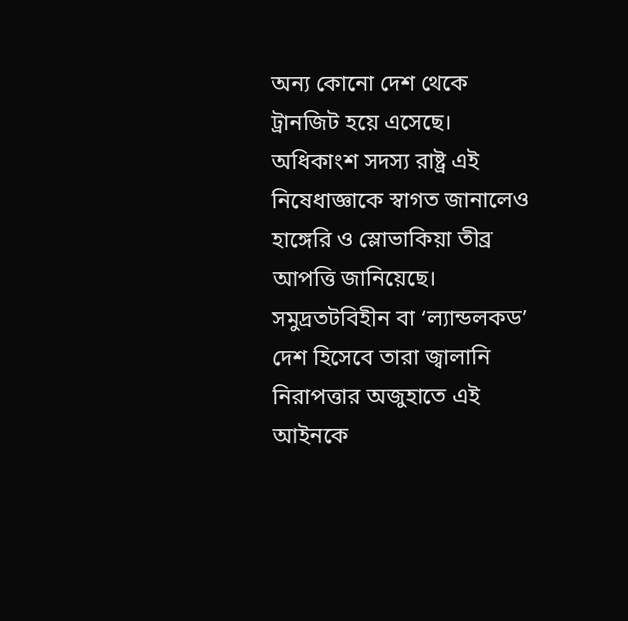অন্য কোনো দেশ থেকে ট্রানজিট হয়ে এসেছে।
অধিকাংশ সদস্য রাষ্ট্র এই নিষেধাজ্ঞাকে স্বাগত জানালেও হাঙ্গেরি ও স্লোভাকিয়া তীব্র আপত্তি জানিয়েছে। সমুদ্রতটবিহীন বা ‘ল্যান্ডলকড’ দেশ হিসেবে তারা জ্বালানি নিরাপত্তার অজুহাতে এই আইনকে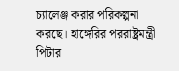চ্যালেঞ্জ করার পরিকল্পনা করছে। হাঙ্গেরির পররাষ্ট্রমন্ত্রী পিটার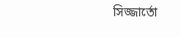সিজ্জার্তো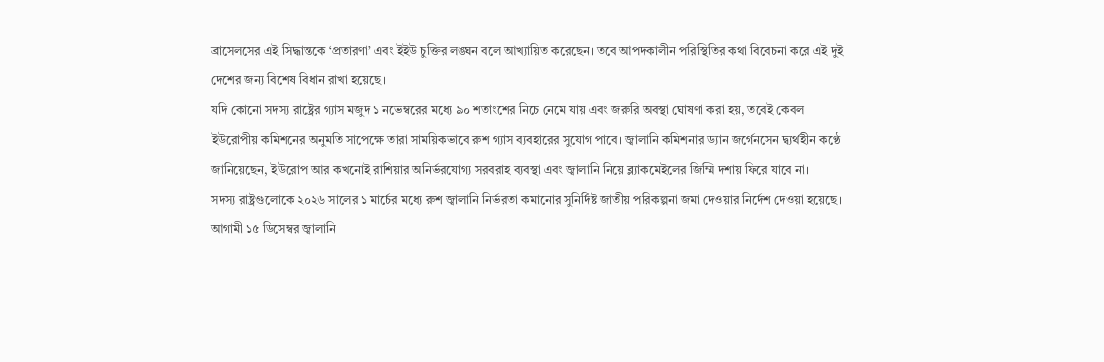ব্রাসেলসের এই সিদ্ধান্তকে ‘প্রতারণা’ এবং ইইউ চুক্তির লঙ্ঘন বলে আখ্যায়িত করেছেন। তবে আপদকালীন পরিস্থিতির কথা বিবেচনা করে এই দুই দেশের জন্য বিশেষ বিধান রাখা হয়েছে।
যদি কোনো সদস্য রাষ্ট্রের গ্যাস মজুদ ১ নভেম্বরের মধ্যে ৯০ শতাংশের নিচে নেমে যায় এবং জরুরি অবস্থা ঘোষণা করা হয়, তবেই কেবল ইউরোপীয় কমিশনের অনুমতি সাপেক্ষে তারা সাময়িকভাবে রুশ গ্যাস ব্যবহারের সুযোগ পাবে। জ্বালানি কমিশনার ড্যান জর্গেনসেন দ্ব্যর্থহীন কণ্ঠে জানিয়েছেন, ইউরোপ আর কখনোই রাশিয়ার অনির্ভরযোগ্য সরবরাহ ব্যবস্থা এবং জ্বালানি নিয়ে ব্ল্যাকমেইলের জিম্মি দশায় ফিরে যাবে না।
সদস্য রাষ্ট্রগুলোকে ২০২৬ সালের ১ মার্চের মধ্যে রুশ জ্বালানি নির্ভরতা কমানোর সুনির্দিষ্ট জাতীয় পরিকল্পনা জমা দেওয়ার নির্দেশ দেওয়া হয়েছে। আগামী ১৫ ডিসেম্বর জ্বালানি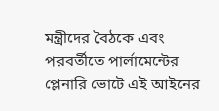মন্ত্রীদের বৈঠকে এবং পরবর্তীতে পার্লামেন্টের প্লেনারি ভোটে এই আইনের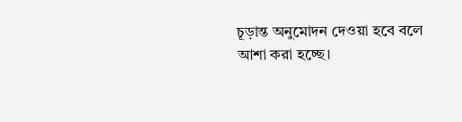চূড়ান্ত অনুমোদন দেওয়া হবে বলে আশা করা হচ্ছে।